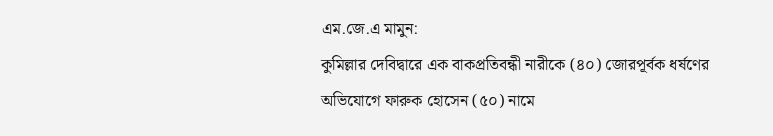এম.জে.এ মামুন:
কুমিল্লার দেবিদ্বারে এক বাকপ্রতিবন্ধী নারীকে (৪০) জোরপূর্বক ধর্ষণের অভিযোগে ফারুক হোসেন (৫০) নামে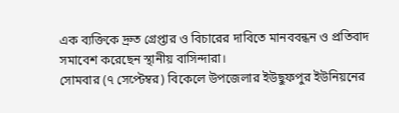এক ব্যক্তিকে দ্রুত গ্রেপ্তার ও বিচারের দাবিতে মানববন্ধন ও প্রতিবাদ সমাবেশ করেছেন স্থানীয় বাসিন্দারা।
সোমবার (৭ সেপ্টেম্বর) বিকেলে উপজেলার ইউছুফপুর ইউনিয়নের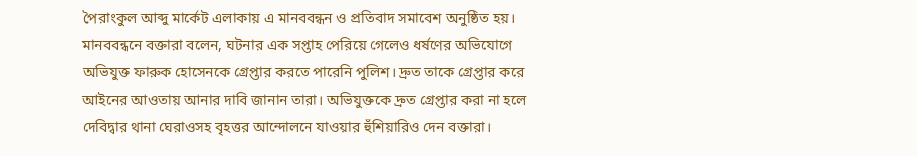পৈরাংকুল আব্দু মার্কেট এলাকায় এ মানববন্ধন ও প্রতিবাদ সমাবেশ অনুষ্ঠিত হয়।
মানববন্ধনে বক্তারা বলেন, ঘটনার এক সপ্তাহ পেরিয়ে গেলেও ধর্ষণের অভিযোগে অভিযুক্ত ফারুক হোসেনকে গ্রেপ্তার করতে পারেনি পুলিশ। দ্রুত তাকে গ্রেপ্তার করে আইনের আওতায় আনার দাবি জানান তারা। অভিযুক্তকে দ্রুত গ্রেপ্তার করা না হলে দেবিদ্বার থানা ঘেরাওসহ বৃহত্তর আন্দোলনে যাওয়ার হুঁশিয়ারিও দেন বক্তারা।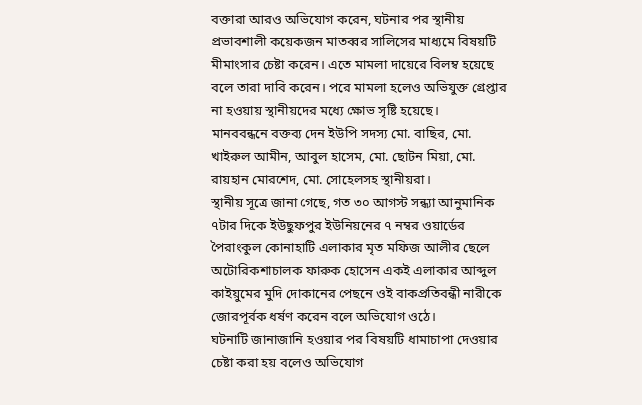বক্তারা আরও অভিযোগ করেন, ঘটনার পর স্থানীয় প্রভাবশালী কয়েকজন মাতব্বর সালিসের মাধ্যমে বিষয়টি মীমাংসার চেষ্টা করেন। এতে মামলা দায়েরে বিলম্ব হয়েছে বলে তারা দাবি করেন। পরে মামলা হলেও অভিযুক্ত গ্রেপ্তার না হওয়ায় স্থানীয়দের মধ্যে ক্ষোভ সৃষ্টি হয়েছে।
মানববন্ধনে বক্তব্য দেন ইউপি সদস্য মো. বাছির, মো. খাইরুল আমীন, আবুল হাসেম, মো. ছোটন মিয়া, মো. রায়হান মোরশেদ, মো. সোহেলসহ স্থানীয়রা।
স্থানীয় সূত্রে জানা গেছে, গত ৩০ আগস্ট সন্ধ্যা আনুমানিক ৭টার দিকে ইউছুফপুর ইউনিয়নের ৭ নম্বর ওয়ার্ডের পৈরাংকুল কোনাহাটি এলাকার মৃত মফিজ আলীর ছেলে অটোরিকশাচালক ফারুক হোসেন একই এলাকার আব্দুল কাইয়ুমের মুদি দোকানের পেছনে ওই বাকপ্রতিবন্ধী নারীকে জোরপূর্বক ধর্ষণ করেন বলে অভিযোগ ওঠে।
ঘটনাটি জানাজানি হওয়ার পর বিষয়টি ধামাচাপা দেওয়ার চেষ্টা করা হয় বলেও অভিযোগ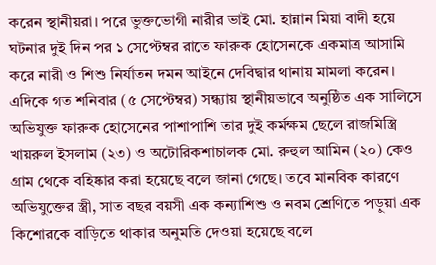করেন স্থানীয়রা। পরে ভুক্তভোগী নারীর ভাই মো. হান্নান মিয়া বাদী হয়ে ঘটনার দুই দিন পর ১ সেপ্টেম্বর রাতে ফারুক হোসেনকে একমাত্র আসামি করে নারী ও শিশু নির্যাতন দমন আইনে দেবিদ্বার থানায় মামলা করেন।
এদিকে গত শনিবার (৫ সেপ্টেম্বর) সন্ধ্যায় স্থানীয়ভাবে অনুষ্ঠিত এক সালিসে অভিযুক্ত ফারুক হোসেনের পাশাপাশি তার দুই কর্মক্ষম ছেলে রাজমিস্ত্রি খায়রুল ইসলাম (২৩) ও অটোরিকশাচালক মো. রুহুল আমিন (২০) কেও গ্রাম থেকে বহিষ্কার করা হয়েছে বলে জানা গেছে। তবে মানবিক কারণে অভিযুক্তের স্ত্রী, সাত বছর বয়সী এক কন্যাশিশু ও নবম শ্রেণিতে পড়ুয়া এক কিশোরকে বাড়িতে থাকার অনুমতি দেওয়া হয়েছে বলে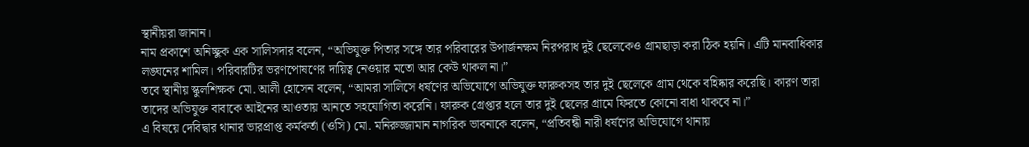স্থানীয়রা জানান।
নাম প্রকাশে অনিচ্ছুক এক সালিসদার বলেন, “অভিযুক্ত পিতার সঙ্গে তার পরিবারের উপার্জনক্ষম নিরপরাধ দুই ছেলেকেও গ্রামছাড়া করা ঠিক হয়নি। এটি মানবাধিকার লঙ্ঘনের শামিল। পরিবারটির ভরণপোষণের দায়িত্ব নেওয়ার মতো আর কেউ থাকল না।”
তবে স্থানীয় স্কুলশিক্ষক মো. আলী হোসেন বলেন, “আমরা সালিসে ধর্ষণের অভিযোগে অভিযুক্ত ফারুকসহ তার দুই ছেলেকে গ্রাম থেকে বহিষ্কার করেছি। কারণ তারা তাদের অভিযুক্ত বাবাকে আইনের আওতায় আনতে সহযোগিতা করেনি। ফারুক গ্রেপ্তার হলে তার দুই ছেলের গ্রামে ফিরতে কোনো বাধা থাকবে না।”
এ বিষয়ে দেবিদ্বার থানার ভারপ্রাপ্ত কর্মকর্তা (ওসি) মো. মনিরুজ্জামান নাগরিক ভাবনাকে বলেন, “প্রতিবন্ধী নারী ধর্ষণের অভিযোগে থানায়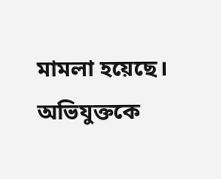মামলা হয়েছে। অভিযুক্তকে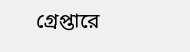গ্রেপ্তারে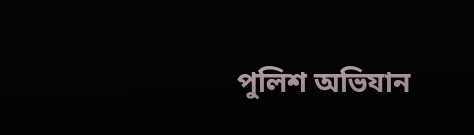পুলিশ অভিযান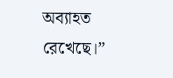অব্যাহত রেখেছে।”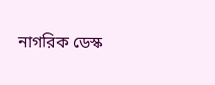নাগরিক ডেস্ক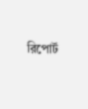রিপোর্ট